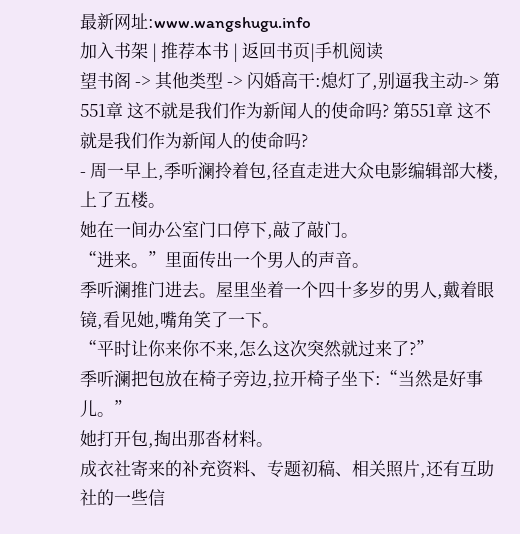最新网址:www.wangshugu.info
加入书架 | 推荐本书 | 返回书页|手机阅读
望书阁 -> 其他类型 -> 闪婚高干:熄灯了,别逼我主动-> 第551章 这不就是我们作为新闻人的使命吗? 第551章 这不就是我们作为新闻人的使命吗?
- 周一早上,季听澜拎着包,径直走进大众电影编辑部大楼,上了五楼。
她在一间办公室门口停下,敲了敲门。
“进来。”里面传出一个男人的声音。
季听澜推门进去。屋里坐着一个四十多岁的男人,戴着眼镜,看见她,嘴角笑了一下。
“平时让你来你不来,怎么这次突然就过来了?”
季听澜把包放在椅子旁边,拉开椅子坐下:“当然是好事儿。”
她打开包,掏出那沓材料。
成衣社寄来的补充资料、专题初稿、相关照片,还有互助社的一些信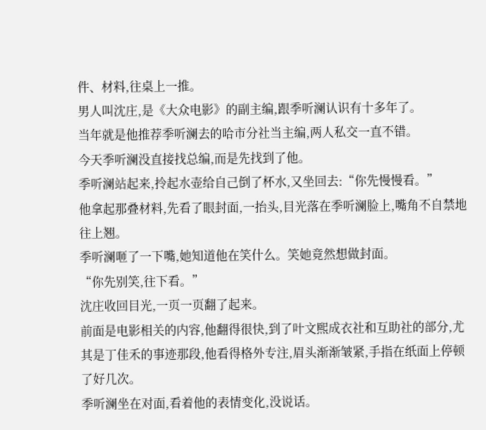件、材料,往桌上一推。
男人叫沈庄,是《大众电影》的副主编,跟季听澜认识有十多年了。
当年就是他推荐季听澜去的哈市分社当主编,两人私交一直不错。
今天季听澜没直接找总编,而是先找到了他。
季听澜站起来,拎起水壶给自己倒了杯水,又坐回去:“你先慢慢看。”
他拿起那叠材料,先看了眼封面,一抬头,目光落在季听澜脸上,嘴角不自禁地往上翘。
季听澜咂了一下嘴,她知道他在笑什么。笑她竟然想做封面。
“你先别笑,往下看。”
沈庄收回目光,一页一页翻了起来。
前面是电影相关的内容,他翻得很快,到了叶文熙成衣社和互助社的部分,尤其是丁佳禾的事迹那段,他看得格外专注,眉头渐渐皱紧,手指在纸面上停顿了好几次。
季听澜坐在对面,看着他的表情变化,没说话。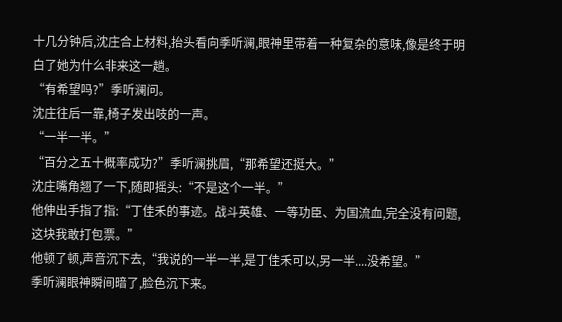十几分钟后,沈庄合上材料,抬头看向季听澜,眼神里带着一种复杂的意味,像是终于明白了她为什么非来这一趟。
“有希望吗?”季听澜问。
沈庄往后一靠,椅子发出吱的一声。
“一半一半。”
“百分之五十概率成功?”季听澜挑眉,“那希望还挺大。”
沈庄嘴角翘了一下,随即摇头:“不是这个一半。”
他伸出手指了指:“丁佳禾的事迹。战斗英雄、一等功臣、为国流血,完全没有问题,这块我敢打包票。”
他顿了顿,声音沉下去,“我说的一半一半,是丁佳禾可以,另一半....没希望。”
季听澜眼神瞬间暗了,脸色沉下来。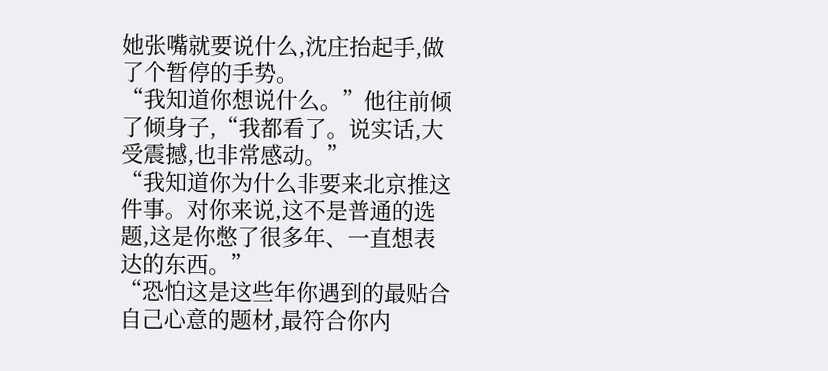她张嘴就要说什么,沈庄抬起手,做了个暂停的手势。
“我知道你想说什么。”他往前倾了倾身子,“我都看了。说实话,大受震撼,也非常感动。”
“我知道你为什么非要来北京推这件事。对你来说,这不是普通的选题,这是你憋了很多年、一直想表达的东西。”
“恐怕这是这些年你遇到的最贴合自己心意的题材,最符合你内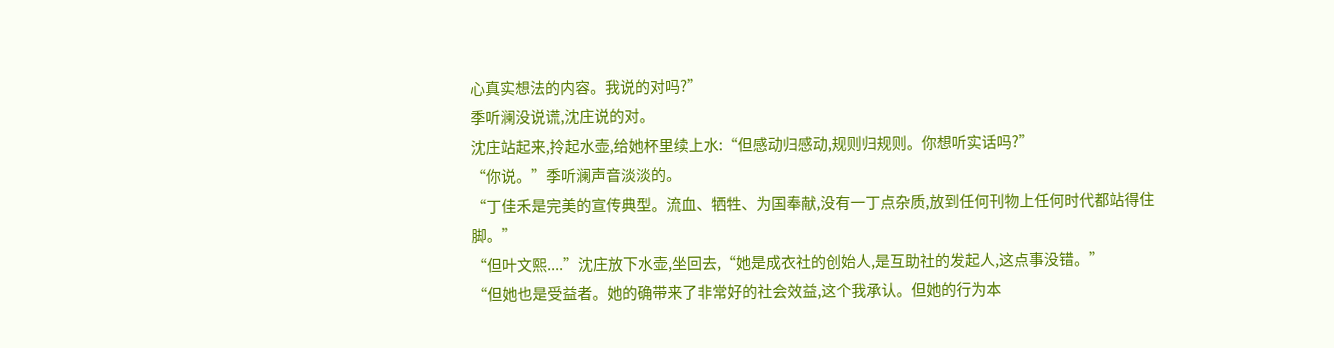心真实想法的内容。我说的对吗?”
季听澜没说谎,沈庄说的对。
沈庄站起来,拎起水壶,给她杯里续上水:“但感动归感动,规则归规则。你想听实话吗?”
“你说。”季听澜声音淡淡的。
“丁佳禾是完美的宣传典型。流血、牺牲、为国奉献,没有一丁点杂质,放到任何刊物上任何时代都站得住脚。”
“但叶文熙....”沈庄放下水壶,坐回去,“她是成衣社的创始人,是互助社的发起人,这点事没错。”
“但她也是受益者。她的确带来了非常好的社会效益,这个我承认。但她的行为本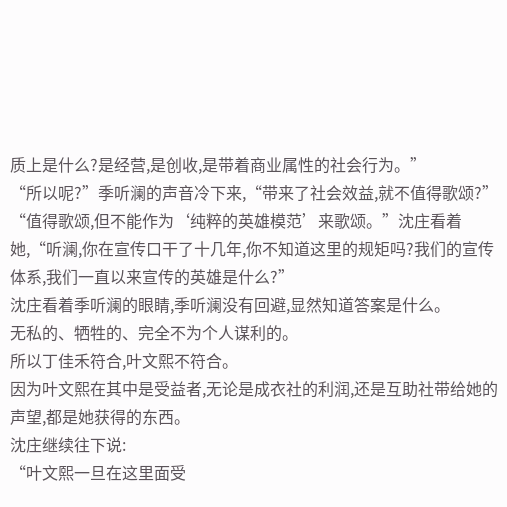质上是什么?是经营,是创收,是带着商业属性的社会行为。”
“所以呢?”季听澜的声音冷下来,“带来了社会效益,就不值得歌颂?”
“值得歌颂,但不能作为‘纯粹的英雄模范’来歌颂。”沈庄看着她,“听澜,你在宣传口干了十几年,你不知道这里的规矩吗?我们的宣传体系,我们一直以来宣传的英雄是什么?”
沈庄看着季听澜的眼睛,季听澜没有回避,显然知道答案是什么。
无私的、牺牲的、完全不为个人谋利的。
所以丁佳禾符合,叶文熙不符合。
因为叶文熙在其中是受益者,无论是成衣社的利润,还是互助社带给她的声望,都是她获得的东西。
沈庄继续往下说:
“叶文熙一旦在这里面受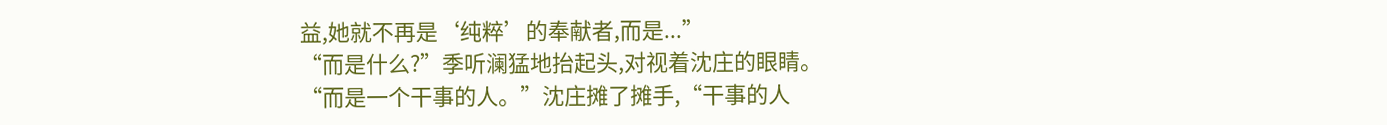益,她就不再是‘纯粹’的奉献者,而是...”
“而是什么?”季听澜猛地抬起头,对视着沈庄的眼睛。
“而是一个干事的人。”沈庄摊了摊手,“干事的人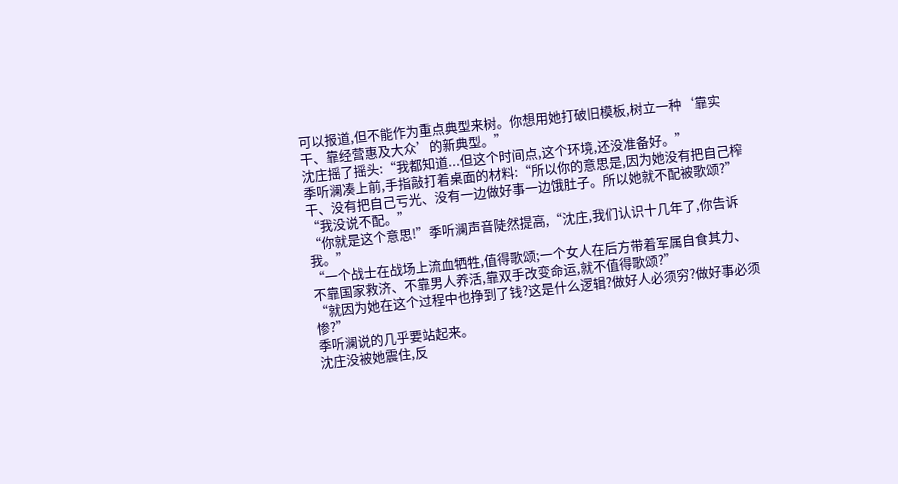可以报道,但不能作为重点典型来树。你想用她打破旧模板,树立一种‘靠实干、靠经营惠及大众’的新典型。”
沈庄摇了摇头:“我都知道...但这个时间点,这个环境,还没准备好。”
季听澜凑上前,手指敲打着桌面的材料:“所以你的意思是,因为她没有把自己榨干、没有把自己亏光、没有一边做好事一边饿肚子。所以她就不配被歌颂?”
“我没说不配。”
“你就是这个意思!”季听澜声音陡然提高,“沈庄,我们认识十几年了,你告诉我。”
“一个战士在战场上流血牺牲,值得歌颂;一个女人在后方带着军属自食其力、不靠国家救济、不靠男人养活,靠双手改变命运,就不值得歌颂?”
“就因为她在这个过程中也挣到了钱?这是什么逻辑?做好人必须穷?做好事必须惨?”
季听澜说的几乎要站起来。
沈庄没被她震住,反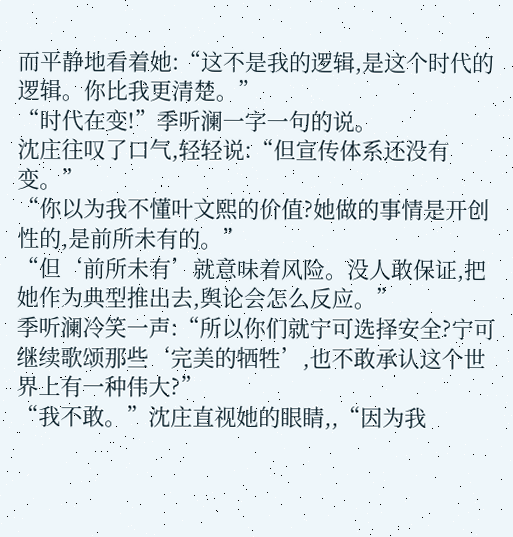而平静地看着她:“这不是我的逻辑,是这个时代的逻辑。你比我更清楚。”
“时代在变!”季听澜一字一句的说。
沈庄往叹了口气,轻轻说:“但宣传体系还没有变。”
“你以为我不懂叶文熙的价值?她做的事情是开创性的,是前所未有的。”
“但‘前所未有’就意味着风险。没人敢保证,把她作为典型推出去,舆论会怎么反应。”
季听澜冷笑一声:“所以你们就宁可选择安全?宁可继续歌颂那些‘完美的牺牲’,也不敢承认这个世界上有一种伟大?”
“我不敢。”沈庄直视她的眼睛,,“因为我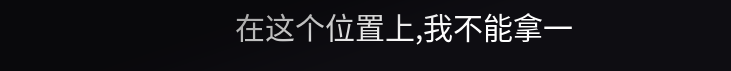在这个位置上,我不能拿一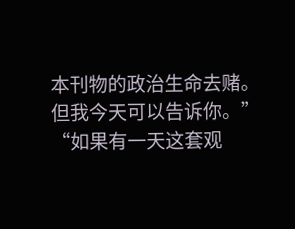本刊物的政治生命去赌。但我今天可以告诉你。”
“如果有一天这套观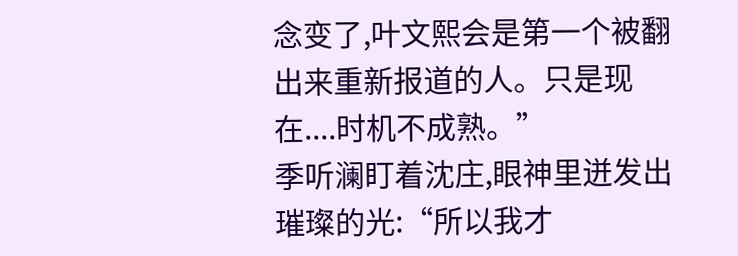念变了,叶文熙会是第一个被翻出来重新报道的人。只是现在....时机不成熟。”
季听澜盯着沈庄,眼神里迸发出璀璨的光:“所以我才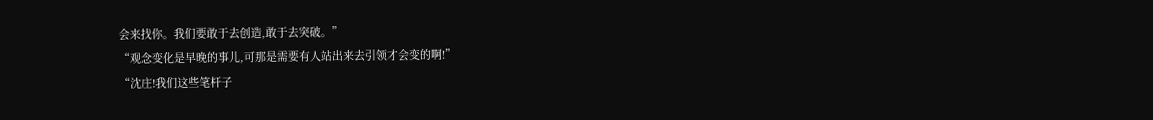会来找你。我们要敢于去创造,敢于去突破。”
“观念变化是早晚的事儿,可那是需要有人站出来去引领才会变的啊!”
“沈庄!我们这些笔杆子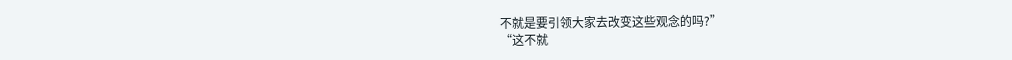不就是要引领大家去改变这些观念的吗?”
“这不就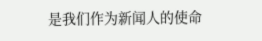是我们作为新闻人的使命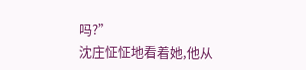吗?”
沈庄怔怔地看着她,他从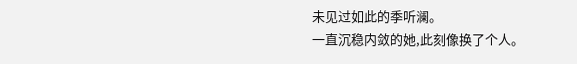未见过如此的季听澜。
一直沉稳内敛的她,此刻像换了个人。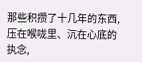那些积攒了十几年的东西,压在喉咙里、沉在心底的执念,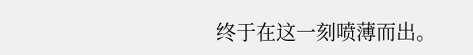终于在这一刻喷薄而出。